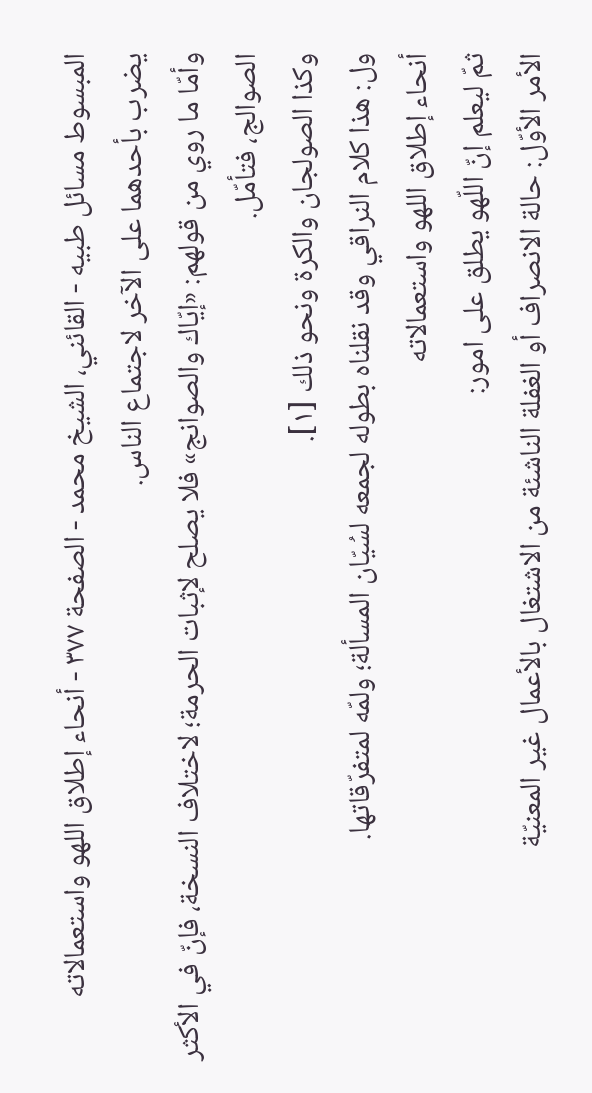المبسوط مسائل طبيه - القائني، الشيخ محمد - الصفحة ٣٧٧ - أنحاء إطلاق اللهو واستعمالاته
يضرب بأحدهما على الآخر لاجتماع الناس.
وأمّا ما روي من قولهم: «إيّاك والصوانج» فلا يصلح لإثبات الحرمة؛ لاختلاف النسخة، فإنّ في الأكثر الصوالج، فتأمّل.
وكذا الصولجان والكرة ونحو ذلك [١].
ول: هذا كلام النراقي وقد نقلناه بطوله لجمعه لسُيّان المسألة؛ ولمّه لمتفرّقاتها.
أنحاء إطلاق اللهو واستعمالاته
ثمّ ليعلم إنّ اللّهو يطلق على امور:
الأمر الأوّل: حالة الانصراف أو الغفلة الناشئة من الاشتغال بالأعمال غير المعنيّة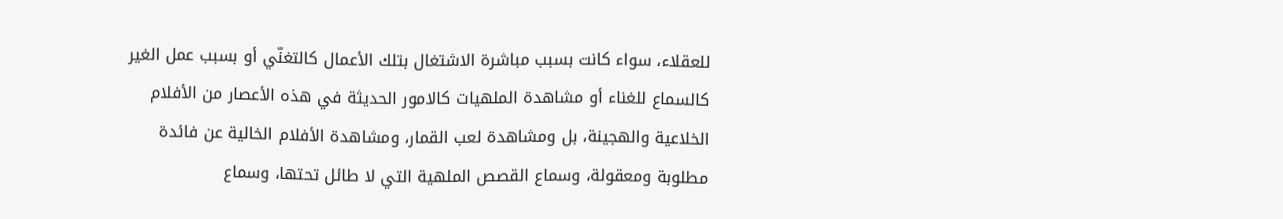للعقلاء، سواء كانت بسبب مباشرة الاشتغال بتلك الأعمال كالتغنّي أو بسبب عمل الغير كالسماع للغناء أو مشاهدة الملهيات كالامور الحديثة في هذه الأعصار من الأفلام الخلاعية والهجينة، بل ومشاهدة لعب القمار، ومشاهدة الأفلام الخالية عن فائدة مطلوبة ومعقولة، وسماع القصص الملهية التي لا طائل تحتها، وسماع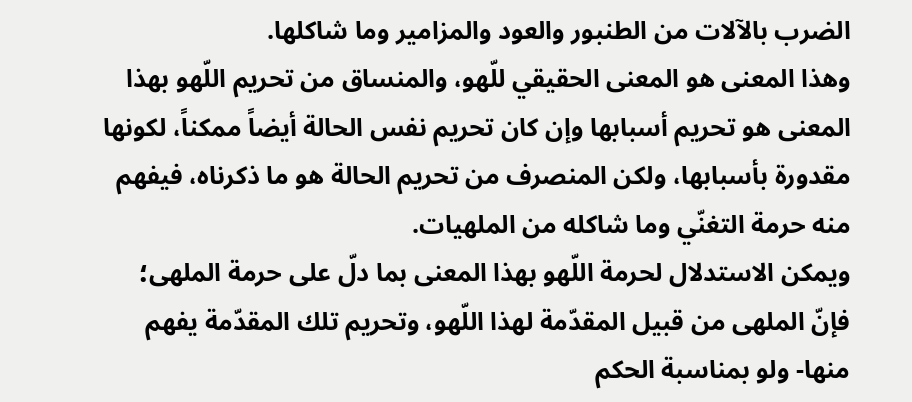الضرب بالآلات من الطنبور والعود والمزامير وما شاكلها.
وهذا المعنى هو المعنى الحقيقي للّهو، والمنساق من تحريم اللّهو بهذا المعنى هو تحريم أسبابها وإن كان تحريم نفس الحالة أيضاً ممكناً، لكونها مقدورة بأسبابها، ولكن المنصرف من تحريم الحالة هو ما ذكرناه، فيفهم منه حرمة التغنّي وما شاكله من الملهيات.
ويمكن الاستدلال لحرمة اللّهو بهذا المعنى بما دلّ على حرمة الملهى؛ فإنّ الملهى من قبيل المقدّمة لهذا اللّهو، وتحريم تلك المقدّمة يفهم منها- ولو بمناسبة الحكم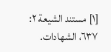[١] مستند الشيعة ٢: ٦٣٧، الشهادات.